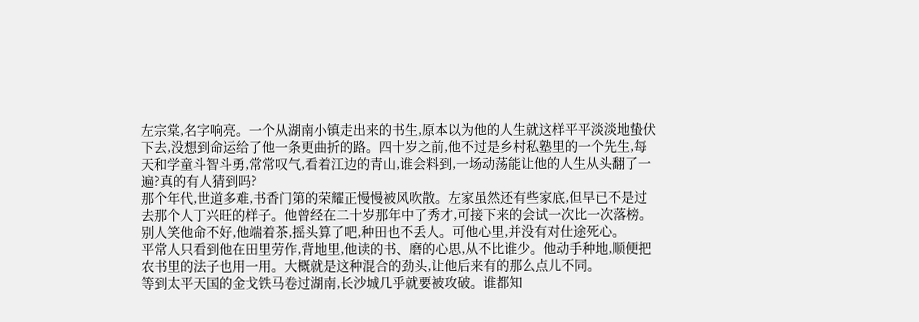左宗棠,名字响亮。一个从湖南小镇走出来的书生,原本以为他的人生就这样平平淡淡地蛰伏下去,没想到命运给了他一条更曲折的路。四十岁之前,他不过是乡村私塾里的一个先生,每天和学童斗智斗勇,常常叹气,看着江边的青山,谁会料到,一场动荡能让他的人生从头翻了一遍?真的有人猜到吗?
那个年代,世道多难,书香门第的荣耀正慢慢被风吹散。左家虽然还有些家底,但早已不是过去那个人丁兴旺的样子。他曾经在二十岁那年中了秀才,可接下来的会试一次比一次落榜。别人笑他命不好,他端着茶,摇头算了吧,种田也不丢人。可他心里,并没有对仕途死心。
平常人只看到他在田里劳作,背地里,他读的书、磨的心思,从不比谁少。他动手种地,顺便把农书里的法子也用一用。大概就是这种混合的劲头,让他后来有的那么点儿不同。
等到太平天国的金戈铁马卷过湖南,长沙城几乎就要被攻破。谁都知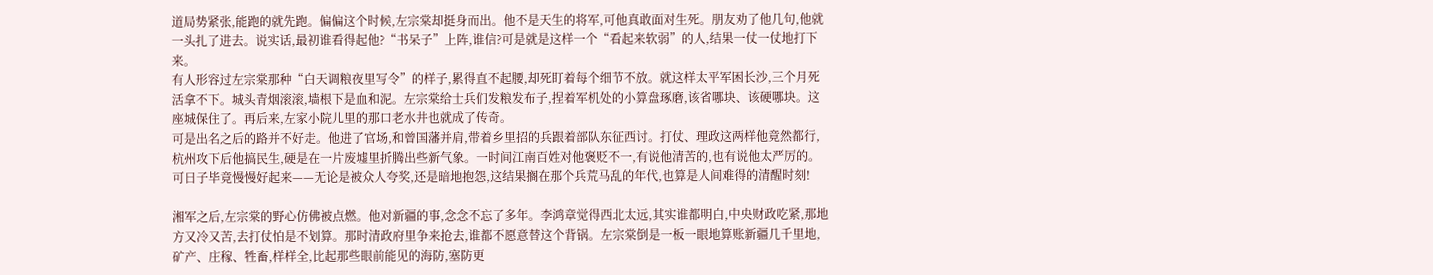道局势紧张,能跑的就先跑。偏偏这个时候,左宗棠却挺身而出。他不是天生的将军,可他真敢面对生死。朋友劝了他几句,他就一头扎了进去。说实话,最初谁看得起他?“书呆子”上阵,谁信?可是就是这样一个“看起来软弱”的人,结果一仗一仗地打下来。
有人形容过左宗棠那种“白天调粮夜里写令”的样子,累得直不起腰,却死盯着每个细节不放。就这样太平军困长沙,三个月死活拿不下。城头青烟滚滚,墙根下是血和泥。左宗棠给士兵们发粮发布子,捏着军机处的小算盘琢磨,该省哪块、该硬哪块。这座城保住了。再后来,左家小院儿里的那口老水井也就成了传奇。
可是出名之后的路并不好走。他进了官场,和曾国藩并肩,带着乡里招的兵跟着部队东征西讨。打仗、理政这两样他竟然都行,杭州攻下后他搞民生,硬是在一片废墟里折腾出些新气象。一时间江南百姓对他褒贬不一,有说他清苦的,也有说他太严厉的。可日子毕竟慢慢好起来——无论是被众人夸奖,还是暗地抱怨,这结果搁在那个兵荒马乱的年代,也算是人间难得的清醒时刻!

湘军之后,左宗棠的野心仿佛被点燃。他对新疆的事,念念不忘了多年。李鸿章觉得西北太远,其实谁都明白,中央财政吃紧,那地方又冷又苦,去打仗怕是不划算。那时清政府里争来抢去,谁都不愿意替这个背锅。左宗棠倒是一板一眼地算账新疆几千里地,矿产、庄稼、牲畜,样样全,比起那些眼前能见的海防,塞防更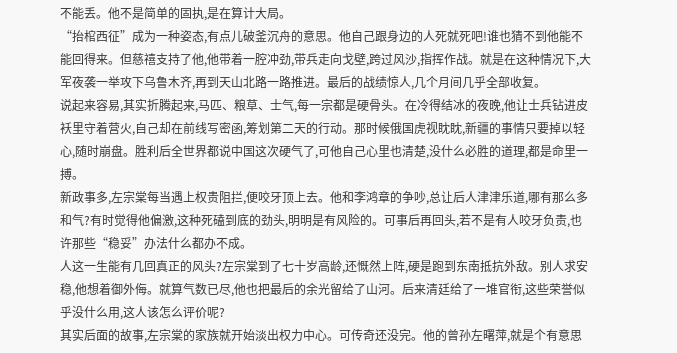不能丢。他不是简单的固执,是在算计大局。
“抬棺西征”成为一种姿态,有点儿破釜沉舟的意思。他自己跟身边的人死就死吧!谁也猜不到他能不能回得来。但慈禧支持了他,他带着一腔冲劲,带兵走向戈壁,跨过风沙,指挥作战。就是在这种情况下,大军夜袭一举攻下乌鲁木齐,再到天山北路一路推进。最后的战绩惊人,几个月间几乎全部收复。
说起来容易,其实折腾起来,马匹、粮草、士气,每一宗都是硬骨头。在冷得结冰的夜晚,他让士兵钻进皮袄里守着营火,自己却在前线写密函,筹划第二天的行动。那时候俄国虎视眈眈,新疆的事情只要掉以轻心,随时崩盘。胜利后全世界都说中国这次硬气了,可他自己心里也清楚,没什么必胜的道理,都是命里一搏。
新政事多,左宗棠每当遇上权贵阻拦,便咬牙顶上去。他和李鸿章的争吵,总让后人津津乐道,哪有那么多和气?有时觉得他偏激,这种死磕到底的劲头,明明是有风险的。可事后再回头,若不是有人咬牙负责,也许那些“稳妥”办法什么都办不成。
人这一生能有几回真正的风头?左宗棠到了七十岁高龄,还慨然上阵,硬是跑到东南抵抗外敌。别人求安稳,他想着御外侮。就算气数已尽,他也把最后的余光留给了山河。后来清廷给了一堆官衔,这些荣誉似乎没什么用,这人该怎么评价呢?
其实后面的故事,左宗棠的家族就开始淡出权力中心。可传奇还没完。他的曾孙左曙萍,就是个有意思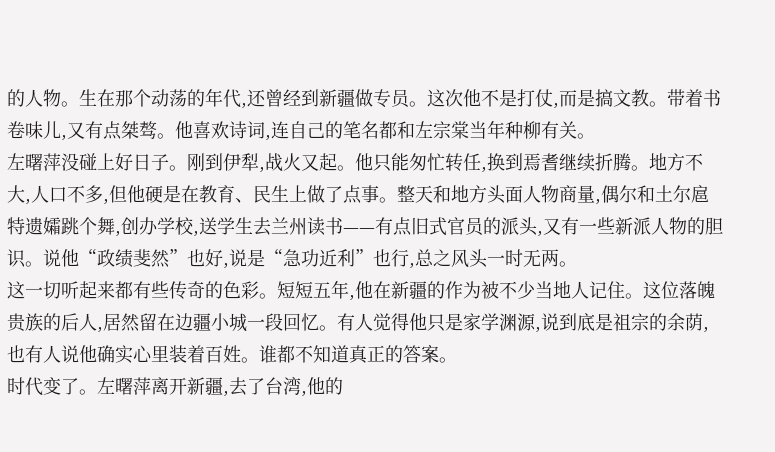的人物。生在那个动荡的年代,还曾经到新疆做专员。这次他不是打仗,而是搞文教。带着书卷味儿,又有点桀骜。他喜欢诗词,连自己的笔名都和左宗棠当年种柳有关。
左曙萍没碰上好日子。刚到伊犁,战火又起。他只能匆忙转任,换到焉耆继续折腾。地方不大,人口不多,但他硬是在教育、民生上做了点事。整天和地方头面人物商量,偶尔和土尔扈特遗孀跳个舞,创办学校,送学生去兰州读书——有点旧式官员的派头,又有一些新派人物的胆识。说他“政绩斐然”也好,说是“急功近利”也行,总之风头一时无两。
这一切听起来都有些传奇的色彩。短短五年,他在新疆的作为被不少当地人记住。这位落魄贵族的后人,居然留在边疆小城一段回忆。有人觉得他只是家学渊源,说到底是祖宗的余荫,也有人说他确实心里装着百姓。谁都不知道真正的答案。
时代变了。左曙萍离开新疆,去了台湾,他的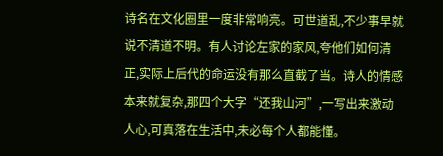诗名在文化圈里一度非常响亮。可世道乱,不少事早就说不清道不明。有人讨论左家的家风,夸他们如何清正,实际上后代的命运没有那么直截了当。诗人的情感本来就复杂,那四个大字“还我山河”,一写出来激动人心,可真落在生活中,未必每个人都能懂。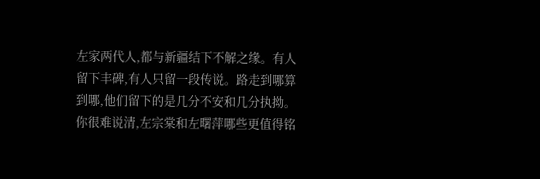左家两代人,都与新疆结下不解之缘。有人留下丰碑,有人只留一段传说。路走到哪算到哪,他们留下的是几分不安和几分执拗。你很难说清,左宗棠和左曙萍哪些更值得铭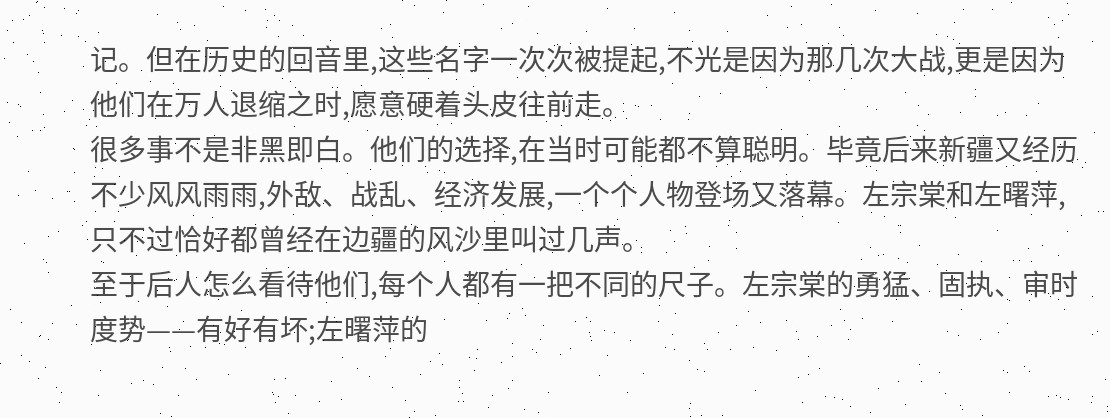记。但在历史的回音里,这些名字一次次被提起,不光是因为那几次大战,更是因为他们在万人退缩之时,愿意硬着头皮往前走。
很多事不是非黑即白。他们的选择,在当时可能都不算聪明。毕竟后来新疆又经历不少风风雨雨,外敌、战乱、经济发展,一个个人物登场又落幕。左宗棠和左曙萍,只不过恰好都曾经在边疆的风沙里叫过几声。
至于后人怎么看待他们,每个人都有一把不同的尺子。左宗棠的勇猛、固执、审时度势——有好有坏;左曙萍的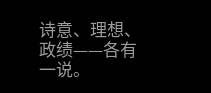诗意、理想、政绩——各有一说。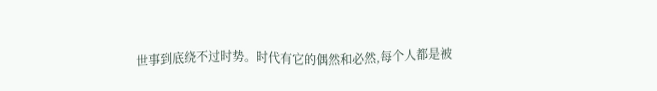世事到底绕不过时势。时代有它的偶然和必然,每个人都是被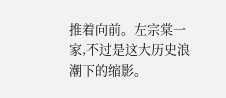推着向前。左宗棠一家,不过是这大历史浪潮下的缩影。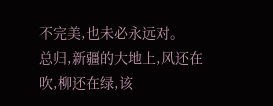不完美,也未必永远对。
总归,新疆的大地上,风还在吹,柳还在绿,该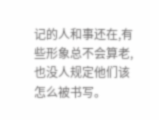记的人和事还在,有些形象总不会算老,也没人规定他们该怎么被书写。